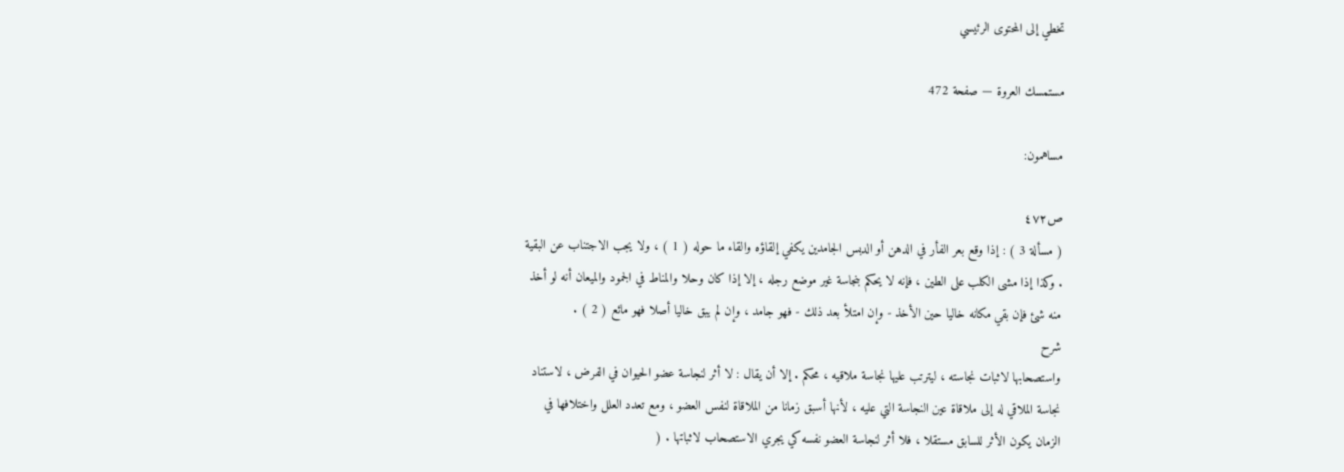تخطي إلى المحتوى الرئيسي

مستمسك العروة — صفحة 472

مساهمون:

ص٤٧٢
( مسألة 3 ) : إذا وقع بعر الفأر في الدهن أو الدبس الجامدين يكفي إلقاؤه والقاء ما حوله ( 1 ) ، ولا يجب الاجتناب عن البقية . وكذا إذا مشى الكلب على الطين ، فإنه لا يحكم بنجاسة غير موضع رجله ، إلا إذا كان وحلا والمناط في الجمود والميعان أنه لو أخذ منه شئ فإن بقي مكانه خاليا حين الأخذ - وإن امتلأ بعد ذلك - فهو جامد ، وإن لم يبق خاليا أصلا فهو مائع ( 2 ) .
شرح
واستصحابها لاثبات نجاسته ، ليترتب عليها نجاسة ملاقيه ، محكم . إلا أن يقال : لا أثر لنجاسة عضو الحيوان في الفرض ، لاستناد نجاسة الملاقي له إلى ملاقاة عين النجاسة التي عليه ، لأنها أسبق زمانا من الملاقاة لنفس العضو ، ومع تعدد العلل واختلافها في الزمان يكون الأثر للسابق مستقلا ، فلا أثر لنجاسة العضو نفسه كي يجري الاستصحاب لاثباتها . (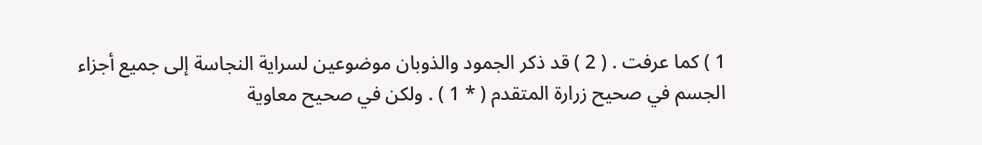1 ) كما عرفت . ( 2 ) قد ذكر الجمود والذوبان موضوعين لسراية النجاسة إلى جميع أجزاء الجسم في صحيح زرارة المتقدم ( * 1 ) . ولكن في صحيح معاوية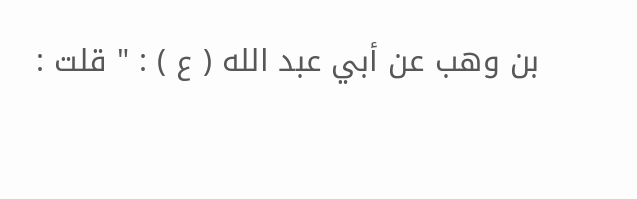بن وهب عن أبي عبد الله ( ع ) : " قلت :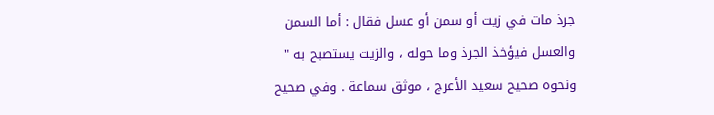جرذ مات في زيت أو سمن أو عسل فقال : أما السمن والعسل فيؤخذ الجرذ وما حوله ، والزيت يستصبح به " ونحوه صحيح سعيد الأعرج ، موثق سماعة . وفي صحيح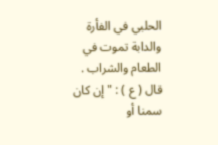الحلبي في الفأرة والدابة تموت في الطعام والشراب . قال ( ع ) : " إن كان سمنا أو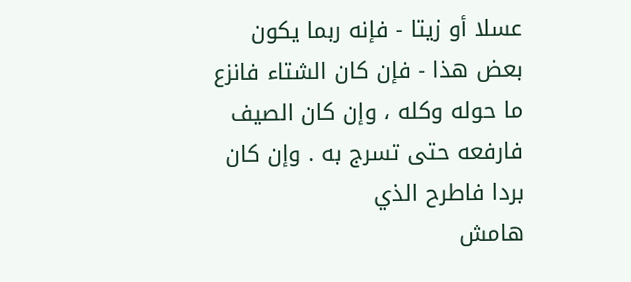عسلا أو زيتا - فإنه ربما يكون بعض هذا - فإن كان الشتاء فانزع ما حوله وكله ، وإن كان الصيف فارفعه حتى تسرج به . وإن كان بردا فاطرح الذي
هامش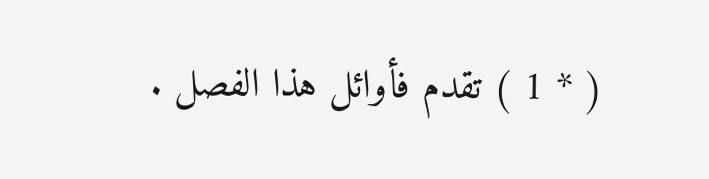( * 1 ) تقدم فأوائل هذا الفصل .